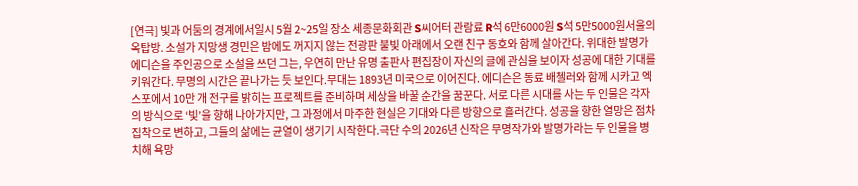[연극] 빛과 어둠의 경계에서일시 5월 2~25일 장소 세종문화회관 S씨어터 관람료 R석 6만6000원 S석 5만5000원서울의 옥탑방. 소설가 지망생 경민은 밤에도 꺼지지 않는 전광판 불빛 아래에서 오랜 친구 동호와 함께 살아간다. 위대한 발명가 에디슨을 주인공으로 소설을 쓰던 그는, 우연히 만난 유명 출판사 편집장이 자신의 글에 관심을 보이자 성공에 대한 기대를 키워간다. 무명의 시간은 끝나가는 듯 보인다.무대는 1893년 미국으로 이어진다. 에디슨은 동료 배첼러와 함께 시카고 엑스포에서 10만 개 전구를 밝히는 프로젝트를 준비하며 세상을 바꿀 순간을 꿈꾼다. 서로 다른 시대를 사는 두 인물은 각자의 방식으로 ‘빛’을 향해 나아가지만, 그 과정에서 마주한 현실은 기대와 다른 방향으로 흘러간다. 성공을 향한 열망은 점차 집착으로 변하고, 그들의 삶에는 균열이 생기기 시작한다.극단 수의 2026년 신작은 무명작가와 발명가라는 두 인물을 병치해 욕망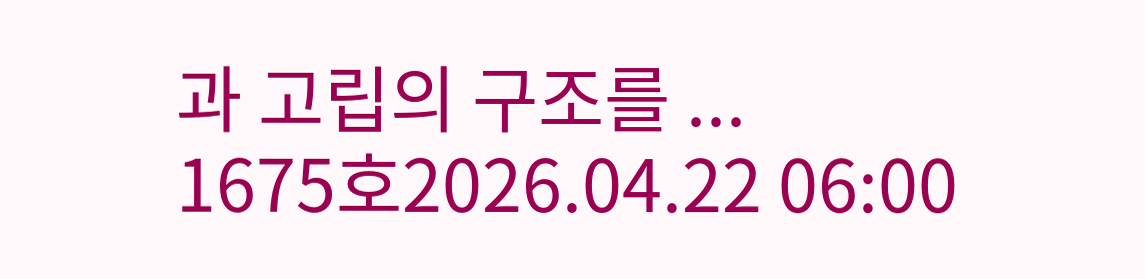과 고립의 구조를 ...
1675호2026.04.22 06:00